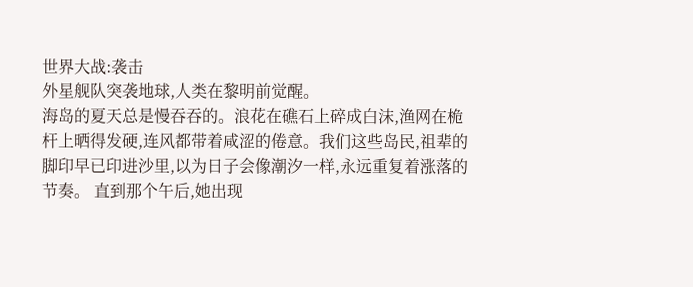世界大战:袭击
外星舰队突袭地球,人类在黎明前觉醒。
海岛的夏天总是慢吞吞的。浪花在礁石上碎成白沫,渔网在桅杆上晒得发硬,连风都带着咸涩的倦意。我们这些岛民,祖辈的脚印早已印进沙里,以为日子会像潮汐一样,永远重复着涨落的节奏。 直到那个午后,她出现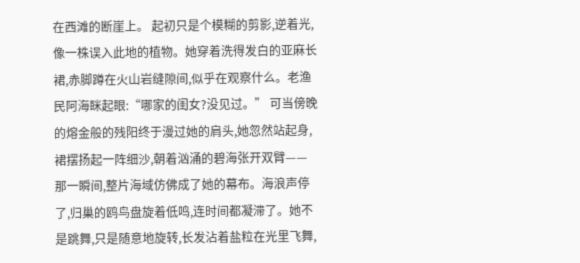在西滩的断崖上。 起初只是个模糊的剪影,逆着光,像一株误入此地的植物。她穿着洗得发白的亚麻长裙,赤脚蹲在火山岩缝隙间,似乎在观察什么。老渔民阿海眯起眼:“哪家的闺女?没见过。” 可当傍晚的熔金般的残阳终于漫过她的肩头,她忽然站起身,裙摆扬起一阵细沙,朝着汹涌的碧海张开双臂——那一瞬间,整片海域仿佛成了她的幕布。海浪声停了,归巢的鸥鸟盘旋着低鸣,连时间都凝滞了。她不是跳舞,只是随意地旋转,长发沾着盐粒在光里飞舞,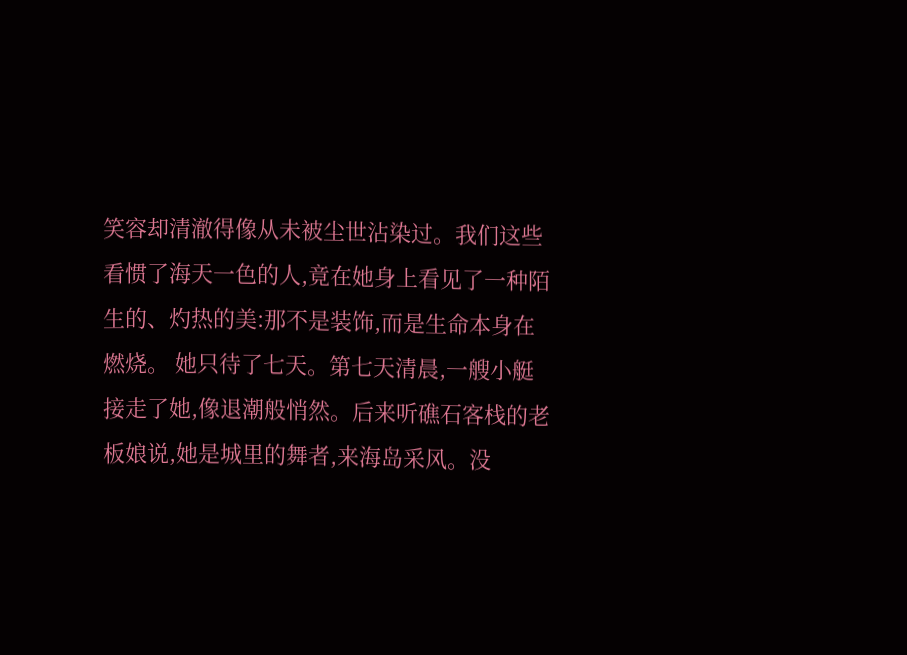笑容却清澈得像从未被尘世沾染过。我们这些看惯了海天一色的人,竟在她身上看见了一种陌生的、灼热的美:那不是装饰,而是生命本身在燃烧。 她只待了七天。第七天清晨,一艘小艇接走了她,像退潮般悄然。后来听礁石客栈的老板娘说,她是城里的舞者,来海岛采风。没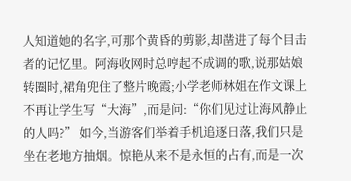人知道她的名字,可那个黄昏的剪影,却凿进了每个目击者的记忆里。阿海收网时总哼起不成调的歌,说那姑娘转圈时,裙角兜住了整片晚霞;小学老师林姐在作文课上不再让学生写“大海”,而是问:“你们见过让海风静止的人吗?” 如今,当游客们举着手机追逐日落,我们只是坐在老地方抽烟。惊艳从来不是永恒的占有,而是一次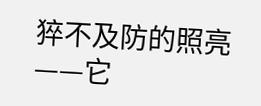猝不及防的照亮——它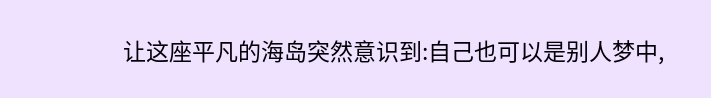让这座平凡的海岛突然意识到:自己也可以是别人梦中,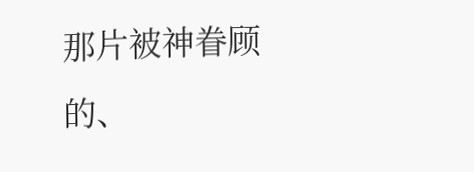那片被神眷顾的、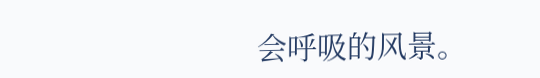会呼吸的风景。